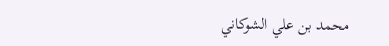محمد بن علي الشوكاني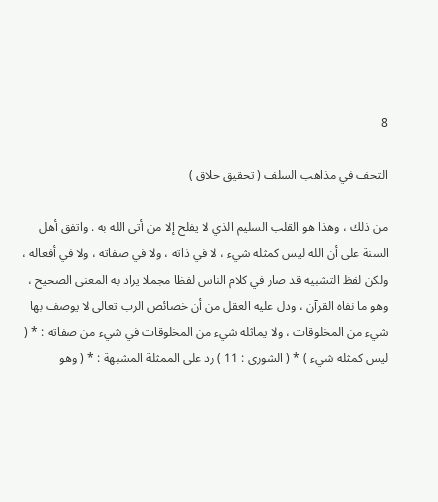8

التحف في مذاهب السلف ( تحقيق حلاق )

من ذلك ، وهذا هو القلب السليم الذي لا يفلح إلا من أتى الله به . واتفق أهل السنة على أن الله ليس كمثله شيء ، لا في ذاته ، ولا في صفاته ، ولا في أفعاله ، ولكن لفظ التشبيه قد صار في كلام الناس لفظا مجملا يراد به المعنى الصحيح ، وهو ما نفاه القرآن ، ودل عليه العقل من أن خصائص الرب تعالى لا يوصف بها شيء من المخلوقات ، ولا يماثله شيء من المخلوقات في شيء من صفاته : * ( ليس كمثله شيء ) * ( الشورى : 11 ) رد على الممثلة المشبهة : * ( وهو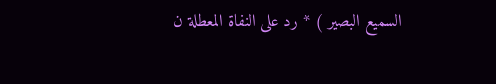السميع البصير ) * رد على النفاة المعطلة ن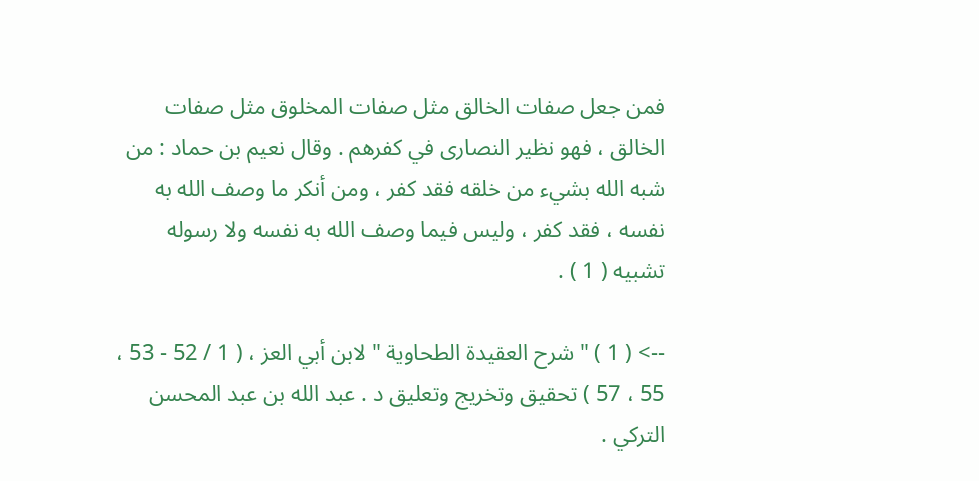فمن جعل صفات الخالق مثل صفات المخلوق مثل صفات الخالق ، فهو نظير النصارى في كفرهم . وقال نعيم بن حماد : من شبه الله بشيء من خلقه فقد كفر ، ومن أنكر ما وصف الله به نفسه ، فقد كفر ، وليس فيما وصف الله به نفسه ولا رسوله تشبيه ( 1 ) .

--> ( 1 ) " شرح العقيدة الطحاوية " لابن أبي العز ، ( 1 / 52 - 53 ، 55 ، 57 ) تحقيق وتخريج وتعليق د . عبد الله بن عبد المحسن التركي .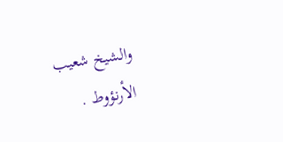والشيخ شعيب الأرنؤوط .